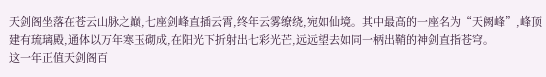天剑阁坐落在苍云山脉之巅,七座剑峰直插云霄,终年云雾缭绕,宛如仙境。其中最高的一座名为“天阙峰”,峰顶建有琉璃殿,通体以万年寒玉砌成,在阳光下折射出七彩光芒,远远望去如同一柄出鞘的神剑直指苍穹。
这一年正值天剑阁百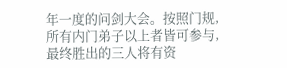年一度的问剑大会。按照门规,所有内门弟子以上者皆可参与,最终胜出的三人将有资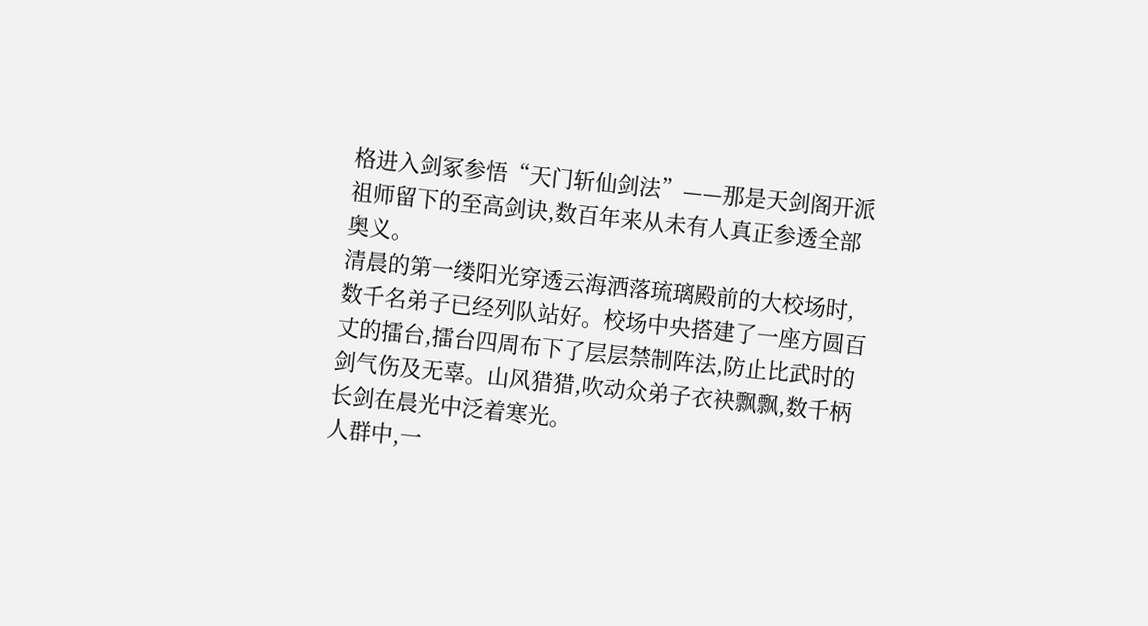格进入剑冢参悟“天门斩仙剑法”——那是天剑阁开派祖师留下的至高剑诀,数百年来从未有人真正参透全部奥义。
清晨的第一缕阳光穿透云海洒落琉璃殿前的大校场时,数千名弟子已经列队站好。校场中央搭建了一座方圆百丈的擂台,擂台四周布下了层层禁制阵法,防止比武时的剑气伤及无辜。山风猎猎,吹动众弟子衣袂飘飘,数千柄长剑在晨光中泛着寒光。
人群中,一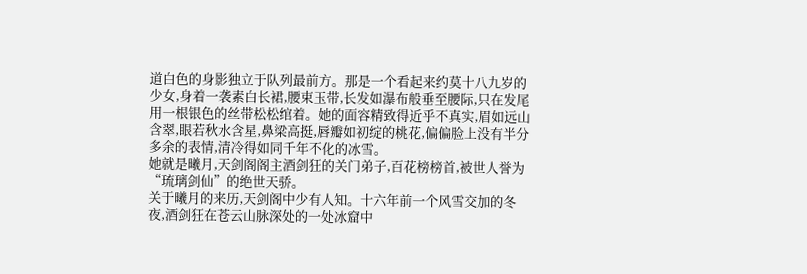道白色的身影独立于队列最前方。那是一个看起来约莫十八九岁的少女,身着一袭素白长裙,腰束玉带,长发如瀑布般垂至腰际,只在发尾用一根银色的丝带松松绾着。她的面容精致得近乎不真实,眉如远山含翠,眼若秋水含星,鼻梁高挺,唇瓣如初绽的桃花,偏偏脸上没有半分多余的表情,清冷得如同千年不化的冰雪。
她就是曦月,天剑阁阁主酒剑狂的关门弟子,百花榜榜首,被世人誉为“琉璃剑仙”的绝世天骄。
关于曦月的来历,天剑阁中少有人知。十六年前一个风雪交加的冬夜,酒剑狂在苍云山脉深处的一处冰窟中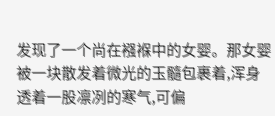发现了一个尚在襁褓中的女婴。那女婴被一块散发着微光的玉髓包裹着,浑身透着一股凛冽的寒气,可偏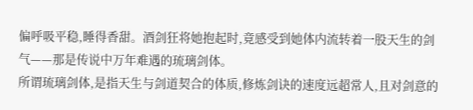偏呼吸平稳,睡得香甜。酒剑狂将她抱起时,竟感受到她体内流转着一股天生的剑气——那是传说中万年难遇的琉璃剑体。
所谓琉璃剑体,是指天生与剑道契合的体质,修炼剑诀的速度远超常人,且对剑意的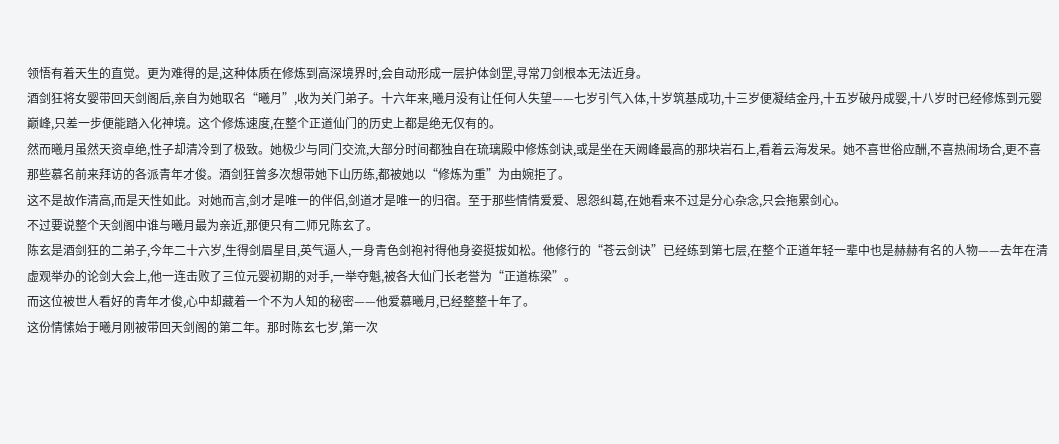领悟有着天生的直觉。更为难得的是,这种体质在修炼到高深境界时,会自动形成一层护体剑罡,寻常刀剑根本无法近身。
酒剑狂将女婴带回天剑阁后,亲自为她取名“曦月”,收为关门弟子。十六年来,曦月没有让任何人失望——七岁引气入体,十岁筑基成功,十三岁便凝结金丹,十五岁破丹成婴,十八岁时已经修炼到元婴巅峰,只差一步便能踏入化神境。这个修炼速度,在整个正道仙门的历史上都是绝无仅有的。
然而曦月虽然天资卓绝,性子却清冷到了极致。她极少与同门交流,大部分时间都独自在琉璃殿中修炼剑诀,或是坐在天阙峰最高的那块岩石上,看着云海发呆。她不喜世俗应酬,不喜热闹场合,更不喜那些慕名前来拜访的各派青年才俊。酒剑狂曾多次想带她下山历练,都被她以“修炼为重”为由婉拒了。
这不是故作清高,而是天性如此。对她而言,剑才是唯一的伴侣,剑道才是唯一的归宿。至于那些情情爱爱、恩怨纠葛,在她看来不过是分心杂念,只会拖累剑心。
不过要说整个天剑阁中谁与曦月最为亲近,那便只有二师兄陈玄了。
陈玄是酒剑狂的二弟子,今年二十六岁,生得剑眉星目,英气逼人,一身青色剑袍衬得他身姿挺拔如松。他修行的“苍云剑诀”已经练到第七层,在整个正道年轻一辈中也是赫赫有名的人物——去年在清虚观举办的论剑大会上,他一连击败了三位元婴初期的对手,一举夺魁,被各大仙门长老誉为“正道栋梁”。
而这位被世人看好的青年才俊,心中却藏着一个不为人知的秘密——他爱慕曦月,已经整整十年了。
这份情愫始于曦月刚被带回天剑阁的第二年。那时陈玄七岁,第一次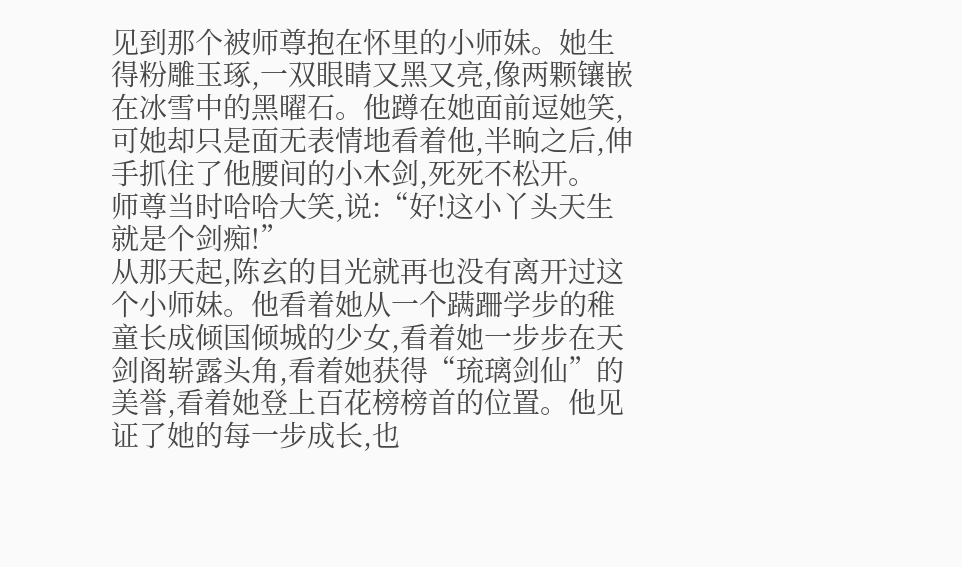见到那个被师尊抱在怀里的小师妹。她生得粉雕玉琢,一双眼睛又黑又亮,像两颗镶嵌在冰雪中的黑曜石。他蹲在她面前逗她笑,可她却只是面无表情地看着他,半晌之后,伸手抓住了他腰间的小木剑,死死不松开。
师尊当时哈哈大笑,说:“好!这小丫头天生就是个剑痴!”
从那天起,陈玄的目光就再也没有离开过这个小师妹。他看着她从一个蹒跚学步的稚童长成倾国倾城的少女,看着她一步步在天剑阁崭露头角,看着她获得“琉璃剑仙”的美誉,看着她登上百花榜榜首的位置。他见证了她的每一步成长,也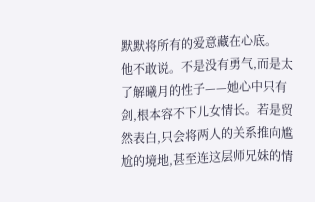默默将所有的爱意藏在心底。
他不敢说。不是没有勇气,而是太了解曦月的性子——她心中只有剑,根本容不下儿女情长。若是贸然表白,只会将两人的关系推向尴尬的境地,甚至连这层师兄妹的情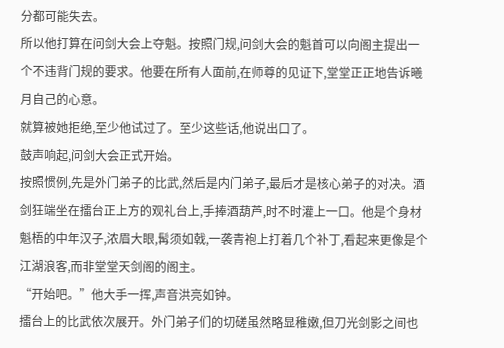分都可能失去。
所以他打算在问剑大会上夺魁。按照门规,问剑大会的魁首可以向阁主提出一个不违背门规的要求。他要在所有人面前,在师尊的见证下,堂堂正正地告诉曦月自己的心意。
就算被她拒绝,至少他试过了。至少这些话,他说出口了。
鼓声响起,问剑大会正式开始。
按照惯例,先是外门弟子的比武,然后是内门弟子,最后才是核心弟子的对决。酒剑狂端坐在擂台正上方的观礼台上,手捧酒葫芦,时不时灌上一口。他是个身材魁梧的中年汉子,浓眉大眼,髯须如戟,一袭青袍上打着几个补丁,看起来更像是个江湖浪客,而非堂堂天剑阁的阁主。
“开始吧。”他大手一挥,声音洪亮如钟。
擂台上的比武依次展开。外门弟子们的切磋虽然略显稚嫩,但刀光剑影之间也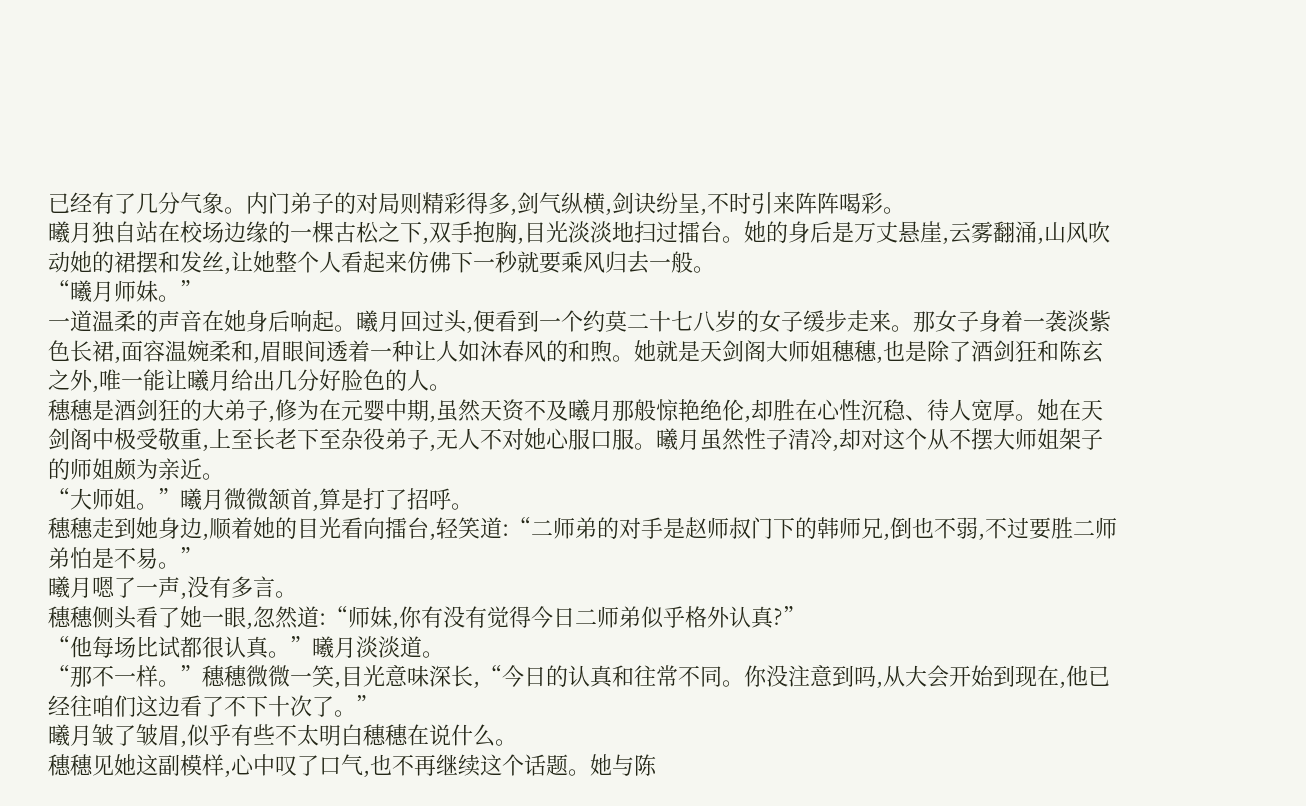已经有了几分气象。内门弟子的对局则精彩得多,剑气纵横,剑诀纷呈,不时引来阵阵喝彩。
曦月独自站在校场边缘的一棵古松之下,双手抱胸,目光淡淡地扫过擂台。她的身后是万丈悬崖,云雾翻涌,山风吹动她的裙摆和发丝,让她整个人看起来仿佛下一秒就要乘风归去一般。
“曦月师妹。”
一道温柔的声音在她身后响起。曦月回过头,便看到一个约莫二十七八岁的女子缓步走来。那女子身着一袭淡紫色长裙,面容温婉柔和,眉眼间透着一种让人如沐春风的和煦。她就是天剑阁大师姐穗穗,也是除了酒剑狂和陈玄之外,唯一能让曦月给出几分好脸色的人。
穗穗是酒剑狂的大弟子,修为在元婴中期,虽然天资不及曦月那般惊艳绝伦,却胜在心性沉稳、待人宽厚。她在天剑阁中极受敬重,上至长老下至杂役弟子,无人不对她心服口服。曦月虽然性子清冷,却对这个从不摆大师姐架子的师姐颇为亲近。
“大师姐。”曦月微微颔首,算是打了招呼。
穗穗走到她身边,顺着她的目光看向擂台,轻笑道:“二师弟的对手是赵师叔门下的韩师兄,倒也不弱,不过要胜二师弟怕是不易。”
曦月嗯了一声,没有多言。
穗穗侧头看了她一眼,忽然道:“师妹,你有没有觉得今日二师弟似乎格外认真?”
“他每场比试都很认真。”曦月淡淡道。
“那不一样。”穗穗微微一笑,目光意味深长,“今日的认真和往常不同。你没注意到吗,从大会开始到现在,他已经往咱们这边看了不下十次了。”
曦月皱了皱眉,似乎有些不太明白穗穗在说什么。
穗穗见她这副模样,心中叹了口气,也不再继续这个话题。她与陈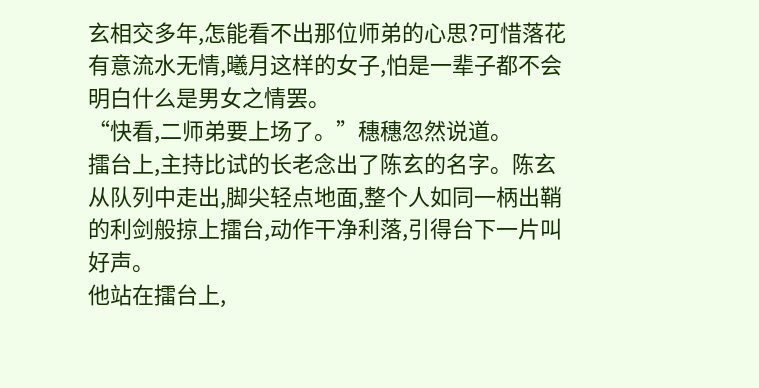玄相交多年,怎能看不出那位师弟的心思?可惜落花有意流水无情,曦月这样的女子,怕是一辈子都不会明白什么是男女之情罢。
“快看,二师弟要上场了。”穗穗忽然说道。
擂台上,主持比试的长老念出了陈玄的名字。陈玄从队列中走出,脚尖轻点地面,整个人如同一柄出鞘的利剑般掠上擂台,动作干净利落,引得台下一片叫好声。
他站在擂台上,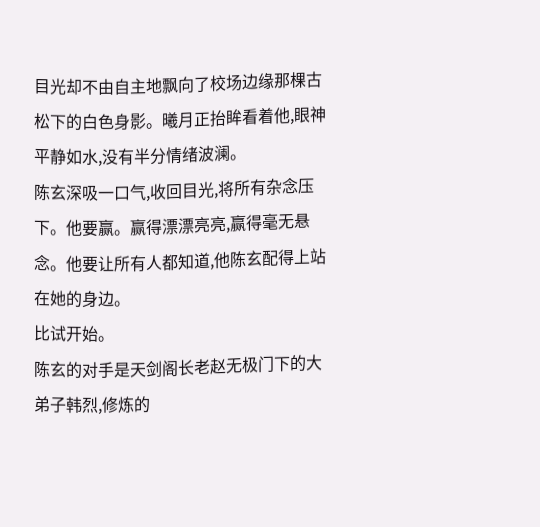目光却不由自主地飘向了校场边缘那棵古松下的白色身影。曦月正抬眸看着他,眼神平静如水,没有半分情绪波澜。
陈玄深吸一口气,收回目光,将所有杂念压下。他要赢。赢得漂漂亮亮,赢得毫无悬念。他要让所有人都知道,他陈玄配得上站在她的身边。
比试开始。
陈玄的对手是天剑阁长老赵无极门下的大弟子韩烈,修炼的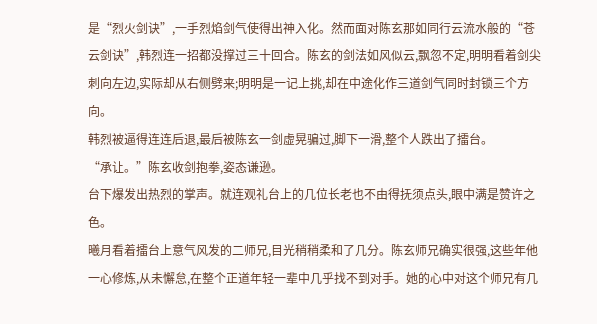是“烈火剑诀”,一手烈焰剑气使得出神入化。然而面对陈玄那如同行云流水般的“苍云剑诀”,韩烈连一招都没撑过三十回合。陈玄的剑法如风似云,飘忽不定,明明看着剑尖刺向左边,实际却从右侧劈来;明明是一记上挑,却在中途化作三道剑气同时封锁三个方向。
韩烈被逼得连连后退,最后被陈玄一剑虚晃骗过,脚下一滑,整个人跌出了擂台。
“承让。”陈玄收剑抱拳,姿态谦逊。
台下爆发出热烈的掌声。就连观礼台上的几位长老也不由得抚须点头,眼中满是赞许之色。
曦月看着擂台上意气风发的二师兄,目光稍稍柔和了几分。陈玄师兄确实很强,这些年他一心修炼,从未懈怠,在整个正道年轻一辈中几乎找不到对手。她的心中对这个师兄有几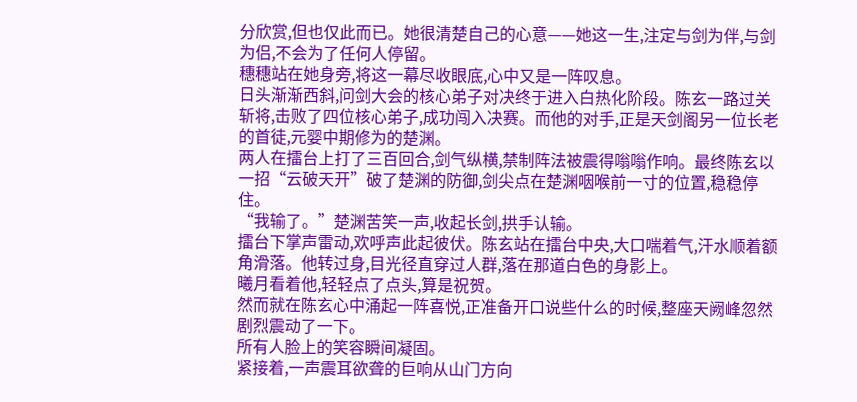分欣赏,但也仅此而已。她很清楚自己的心意——她这一生,注定与剑为伴,与剑为侣,不会为了任何人停留。
穗穗站在她身旁,将这一幕尽收眼底,心中又是一阵叹息。
日头渐渐西斜,问剑大会的核心弟子对决终于进入白热化阶段。陈玄一路过关斩将,击败了四位核心弟子,成功闯入决赛。而他的对手,正是天剑阁另一位长老的首徒,元婴中期修为的楚渊。
两人在擂台上打了三百回合,剑气纵横,禁制阵法被震得嗡嗡作响。最终陈玄以一招“云破天开”破了楚渊的防御,剑尖点在楚渊咽喉前一寸的位置,稳稳停住。
“我输了。”楚渊苦笑一声,收起长剑,拱手认输。
擂台下掌声雷动,欢呼声此起彼伏。陈玄站在擂台中央,大口喘着气,汗水顺着额角滑落。他转过身,目光径直穿过人群,落在那道白色的身影上。
曦月看着他,轻轻点了点头,算是祝贺。
然而就在陈玄心中涌起一阵喜悦,正准备开口说些什么的时候,整座天阙峰忽然剧烈震动了一下。
所有人脸上的笑容瞬间凝固。
紧接着,一声震耳欲聋的巨响从山门方向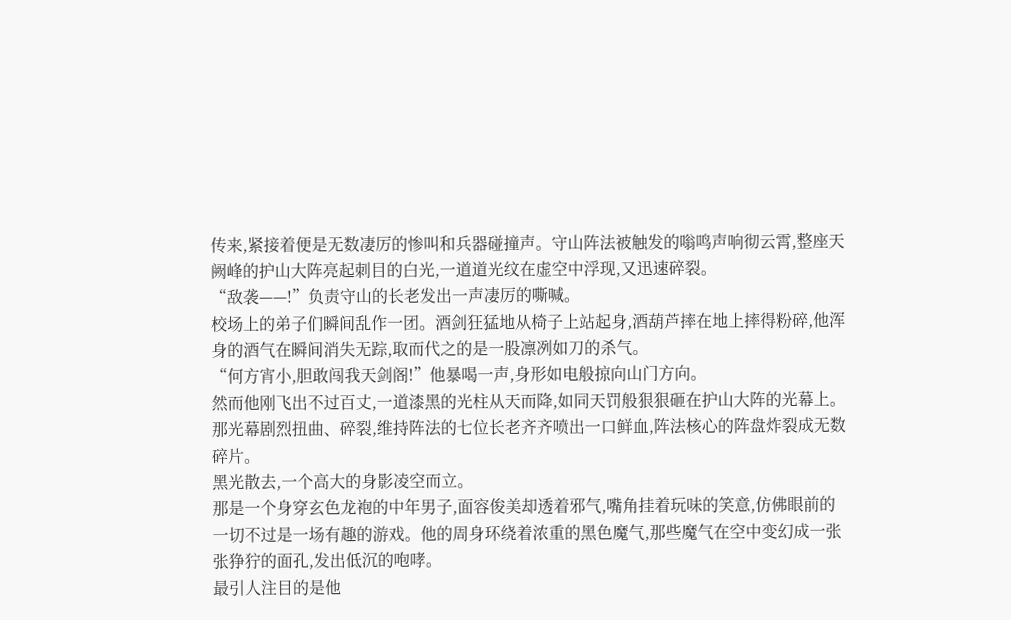传来,紧接着便是无数凄厉的惨叫和兵器碰撞声。守山阵法被触发的嗡鸣声响彻云霄,整座天阙峰的护山大阵亮起刺目的白光,一道道光纹在虚空中浮现,又迅速碎裂。
“敌袭——!”负责守山的长老发出一声凄厉的嘶喊。
校场上的弟子们瞬间乱作一团。酒剑狂猛地从椅子上站起身,酒葫芦摔在地上摔得粉碎,他浑身的酒气在瞬间消失无踪,取而代之的是一股凛冽如刀的杀气。
“何方宵小,胆敢闯我天剑阁!”他暴喝一声,身形如电般掠向山门方向。
然而他刚飞出不过百丈,一道漆黑的光柱从天而降,如同天罚般狠狠砸在护山大阵的光幕上。那光幕剧烈扭曲、碎裂,维持阵法的七位长老齐齐喷出一口鲜血,阵法核心的阵盘炸裂成无数碎片。
黑光散去,一个高大的身影凌空而立。
那是一个身穿玄色龙袍的中年男子,面容俊美却透着邪气,嘴角挂着玩味的笑意,仿佛眼前的一切不过是一场有趣的游戏。他的周身环绕着浓重的黑色魔气,那些魔气在空中变幻成一张张狰狞的面孔,发出低沉的咆哮。
最引人注目的是他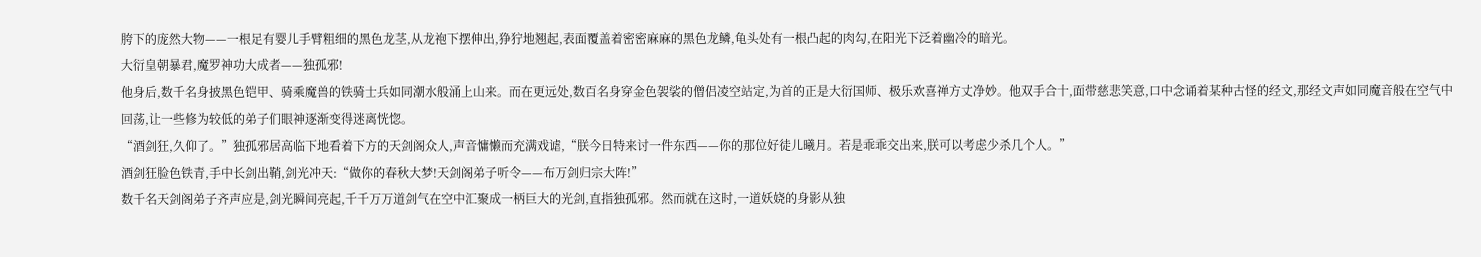胯下的庞然大物——一根足有婴儿手臂粗细的黑色龙茎,从龙袍下摆伸出,狰狞地翘起,表面覆盖着密密麻麻的黑色龙鳞,龟头处有一根凸起的肉勾,在阳光下泛着幽冷的暗光。
大衍皇朝暴君,魔罗神功大成者——独孤邪!
他身后,数千名身披黑色铠甲、骑乘魔兽的铁骑士兵如同潮水般涌上山来。而在更远处,数百名身穿金色袈裟的僧侣凌空站定,为首的正是大衍国师、极乐欢喜禅方丈净妙。他双手合十,面带慈悲笑意,口中念诵着某种古怪的经文,那经文声如同魔音般在空气中回荡,让一些修为较低的弟子们眼神逐渐变得迷离恍惚。
“酒剑狂,久仰了。”独孤邪居高临下地看着下方的天剑阁众人,声音慵懒而充满戏谑,“朕今日特来讨一件东西——你的那位好徒儿曦月。若是乖乖交出来,朕可以考虑少杀几个人。”
酒剑狂脸色铁青,手中长剑出鞘,剑光冲天:“做你的春秋大梦!天剑阁弟子听令——布万剑归宗大阵!”
数千名天剑阁弟子齐声应是,剑光瞬间亮起,千千万万道剑气在空中汇聚成一柄巨大的光剑,直指独孤邪。然而就在这时,一道妖娆的身影从独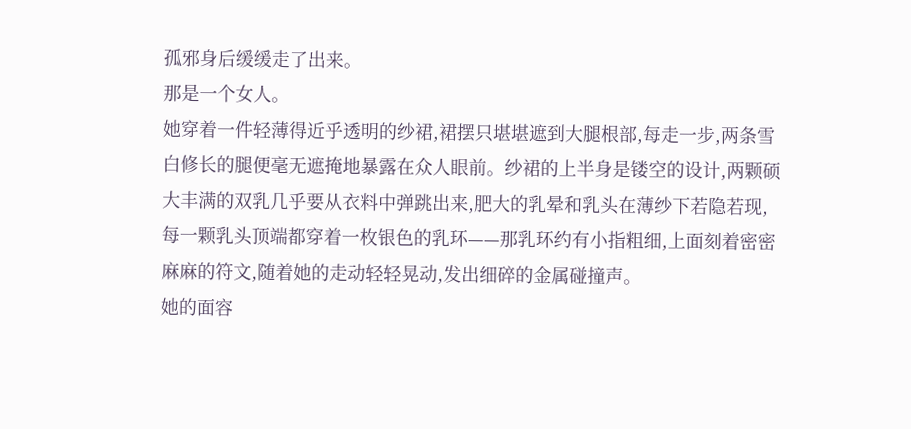孤邪身后缓缓走了出来。
那是一个女人。
她穿着一件轻薄得近乎透明的纱裙,裙摆只堪堪遮到大腿根部,每走一步,两条雪白修长的腿便毫无遮掩地暴露在众人眼前。纱裙的上半身是镂空的设计,两颗硕大丰满的双乳几乎要从衣料中弹跳出来,肥大的乳晕和乳头在薄纱下若隐若现,每一颗乳头顶端都穿着一枚银色的乳环——那乳环约有小指粗细,上面刻着密密麻麻的符文,随着她的走动轻轻晃动,发出细碎的金属碰撞声。
她的面容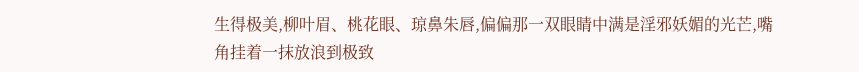生得极美,柳叶眉、桃花眼、琼鼻朱唇,偏偏那一双眼睛中满是淫邪妖媚的光芒,嘴角挂着一抹放浪到极致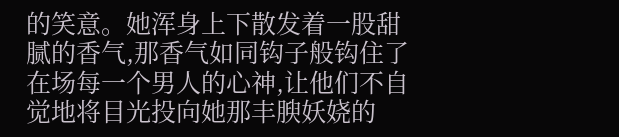的笑意。她浑身上下散发着一股甜腻的香气,那香气如同钩子般钩住了在场每一个男人的心神,让他们不自觉地将目光投向她那丰腴妖娆的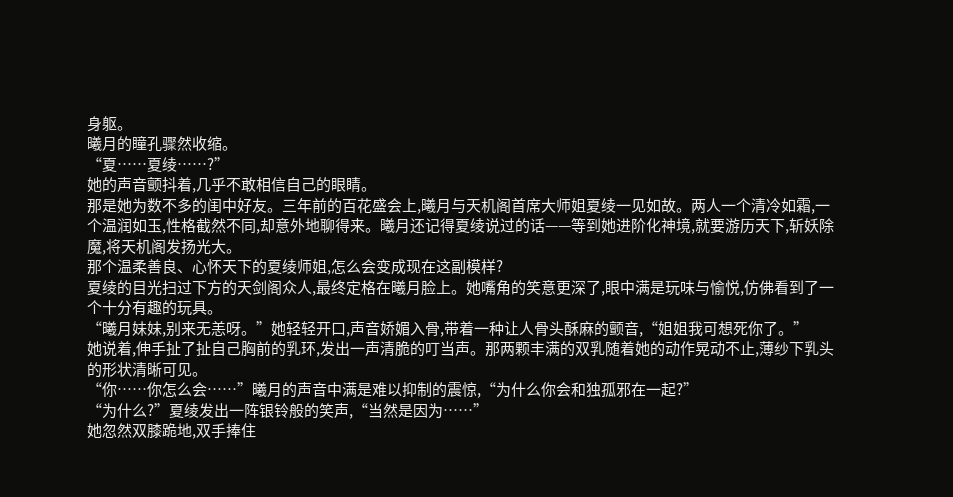身躯。
曦月的瞳孔骤然收缩。
“夏……夏绫……?”
她的声音颤抖着,几乎不敢相信自己的眼睛。
那是她为数不多的闺中好友。三年前的百花盛会上,曦月与天机阁首席大师姐夏绫一见如故。两人一个清冷如霜,一个温润如玉,性格截然不同,却意外地聊得来。曦月还记得夏绫说过的话——等到她进阶化神境,就要游历天下,斩妖除魔,将天机阁发扬光大。
那个温柔善良、心怀天下的夏绫师姐,怎么会变成现在这副模样?
夏绫的目光扫过下方的天剑阁众人,最终定格在曦月脸上。她嘴角的笑意更深了,眼中满是玩味与愉悦,仿佛看到了一个十分有趣的玩具。
“曦月妹妹,别来无恙呀。”她轻轻开口,声音娇媚入骨,带着一种让人骨头酥麻的颤音,“姐姐我可想死你了。”
她说着,伸手扯了扯自己胸前的乳环,发出一声清脆的叮当声。那两颗丰满的双乳随着她的动作晃动不止,薄纱下乳头的形状清晰可见。
“你……你怎么会……”曦月的声音中满是难以抑制的震惊,“为什么你会和独孤邪在一起?”
“为什么?”夏绫发出一阵银铃般的笑声,“当然是因为……”
她忽然双膝跪地,双手捧住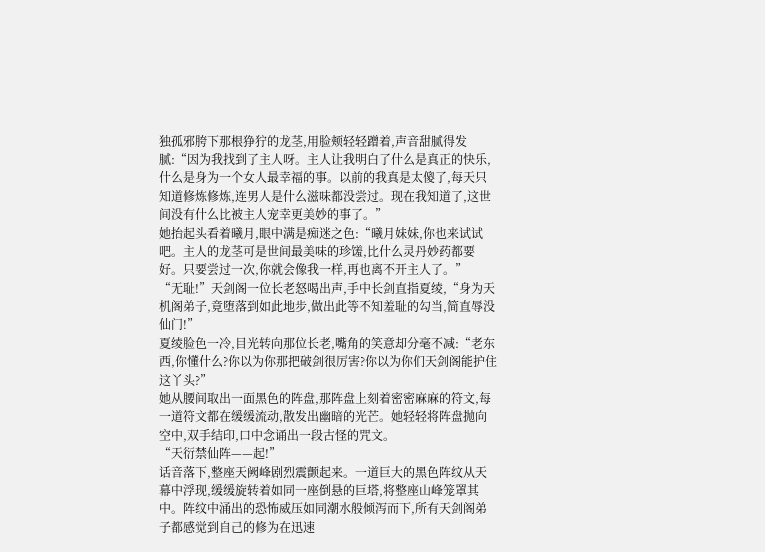独孤邪胯下那根狰狞的龙茎,用脸颊轻轻蹭着,声音甜腻得发腻:“因为我找到了主人呀。主人让我明白了什么是真正的快乐,什么是身为一个女人最幸福的事。以前的我真是太傻了,每天只知道修炼修炼,连男人是什么滋味都没尝过。现在我知道了,这世间没有什么比被主人宠幸更美妙的事了。”
她抬起头看着曦月,眼中满是痴迷之色:“曦月妹妹,你也来试试吧。主人的龙茎可是世间最美味的珍馐,比什么灵丹妙药都要好。只要尝过一次,你就会像我一样,再也离不开主人了。”
“无耻!”天剑阁一位长老怒喝出声,手中长剑直指夏绫,“身为天机阁弟子,竟堕落到如此地步,做出此等不知羞耻的勾当,简直辱没仙门!”
夏绫脸色一冷,目光转向那位长老,嘴角的笑意却分毫不减:“老东西,你懂什么?你以为你那把破剑很厉害?你以为你们天剑阁能护住这丫头?”
她从腰间取出一面黑色的阵盘,那阵盘上刻着密密麻麻的符文,每一道符文都在缓缓流动,散发出幽暗的光芒。她轻轻将阵盘抛向空中,双手结印,口中念诵出一段古怪的咒文。
“天衍禁仙阵——起!”
话音落下,整座天阙峰剧烈震颤起来。一道巨大的黑色阵纹从天幕中浮现,缓缓旋转着如同一座倒悬的巨塔,将整座山峰笼罩其中。阵纹中涌出的恐怖威压如同潮水般倾泻而下,所有天剑阁弟子都感觉到自己的修为在迅速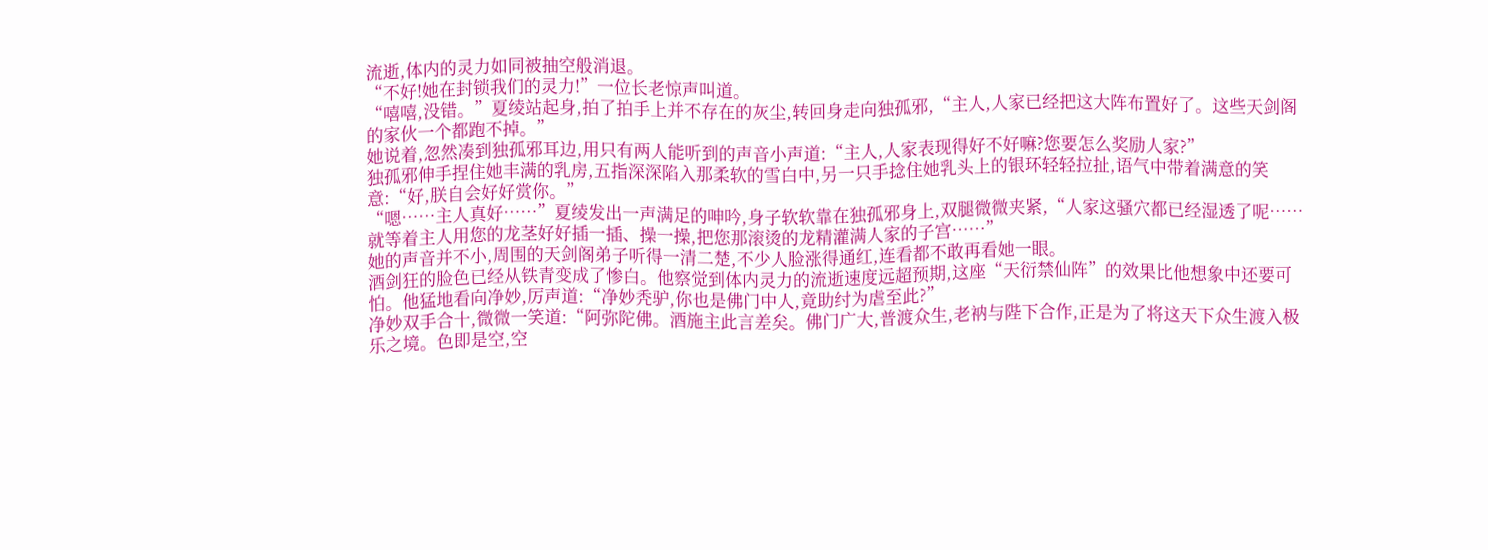流逝,体内的灵力如同被抽空般消退。
“不好!她在封锁我们的灵力!”一位长老惊声叫道。
“嘻嘻,没错。”夏绫站起身,拍了拍手上并不存在的灰尘,转回身走向独孤邪,“主人,人家已经把这大阵布置好了。这些天剑阁的家伙一个都跑不掉。”
她说着,忽然凑到独孤邪耳边,用只有两人能听到的声音小声道:“主人,人家表现得好不好嘛?您要怎么奖励人家?”
独孤邪伸手捏住她丰满的乳房,五指深深陷入那柔软的雪白中,另一只手捻住她乳头上的银环轻轻拉扯,语气中带着满意的笑意:“好,朕自会好好赏你。”
“嗯……主人真好……”夏绫发出一声满足的呻吟,身子软软靠在独孤邪身上,双腿微微夹紧,“人家这骚穴都已经湿透了呢……就等着主人用您的龙茎好好插一插、操一操,把您那滚烫的龙精灌满人家的子宫……”
她的声音并不小,周围的天剑阁弟子听得一清二楚,不少人脸涨得通红,连看都不敢再看她一眼。
酒剑狂的脸色已经从铁青变成了惨白。他察觉到体内灵力的流逝速度远超预期,这座“天衍禁仙阵”的效果比他想象中还要可怕。他猛地看向净妙,厉声道:“净妙秃驴,你也是佛门中人,竟助纣为虐至此?”
净妙双手合十,微微一笑道:“阿弥陀佛。酒施主此言差矣。佛门广大,普渡众生,老衲与陛下合作,正是为了将这天下众生渡入极乐之境。色即是空,空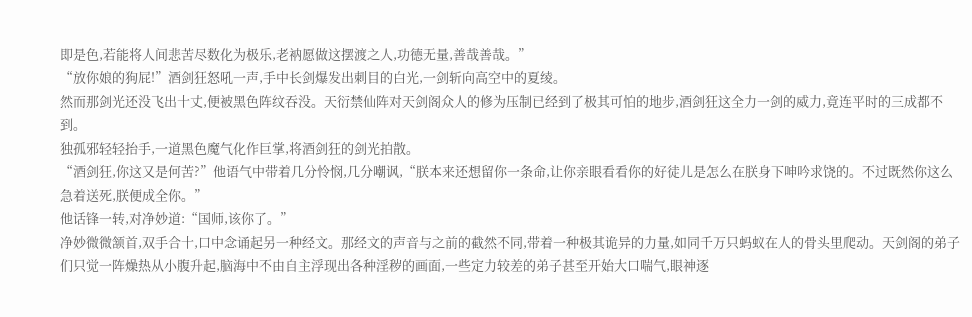即是色,若能将人间悲苦尽数化为极乐,老衲愿做这摆渡之人,功德无量,善哉善哉。”
“放你娘的狗屁!”酒剑狂怒吼一声,手中长剑爆发出刺目的白光,一剑斩向高空中的夏绫。
然而那剑光还没飞出十丈,便被黑色阵纹吞没。天衍禁仙阵对天剑阁众人的修为压制已经到了极其可怕的地步,酒剑狂这全力一剑的威力,竟连平时的三成都不到。
独孤邪轻轻抬手,一道黑色魔气化作巨掌,将酒剑狂的剑光拍散。
“酒剑狂,你这又是何苦?”他语气中带着几分怜悯,几分嘲讽,“朕本来还想留你一条命,让你亲眼看看你的好徒儿是怎么在朕身下呻吟求饶的。不过既然你这么急着送死,朕便成全你。”
他话锋一转,对净妙道:“国师,该你了。”
净妙微微颔首,双手合十,口中念诵起另一种经文。那经文的声音与之前的截然不同,带着一种极其诡异的力量,如同千万只蚂蚁在人的骨头里爬动。天剑阁的弟子们只觉一阵燥热从小腹升起,脑海中不由自主浮现出各种淫秽的画面,一些定力较差的弟子甚至开始大口喘气,眼神逐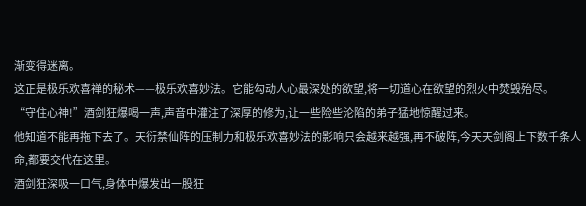渐变得迷离。
这正是极乐欢喜禅的秘术——极乐欢喜妙法。它能勾动人心最深处的欲望,将一切道心在欲望的烈火中焚毁殆尽。
“守住心神!”酒剑狂爆喝一声,声音中灌注了深厚的修为,让一些险些沦陷的弟子猛地惊醒过来。
他知道不能再拖下去了。天衍禁仙阵的压制力和极乐欢喜妙法的影响只会越来越强,再不破阵,今天天剑阁上下数千条人命,都要交代在这里。
酒剑狂深吸一口气,身体中爆发出一股狂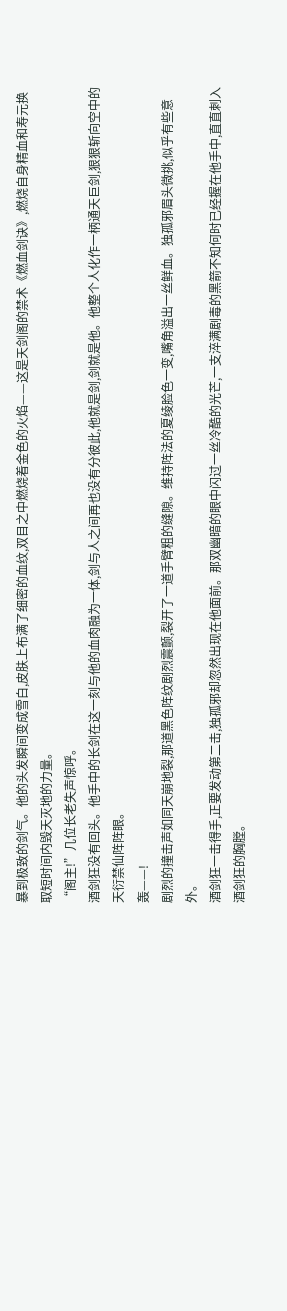暴到极致的剑气。他的头发瞬间变成雪白,皮肤上布满了细密的血纹,双目之中燃烧着金色的火焰——这是天剑阁的禁术《燃血剑诀》,燃烧自身精血和寿元换取短时间内毁天灭地的力量。
“阁主!”几位长老失声惊呼。
酒剑狂没有回头。他手中的长剑在这一刻与他的血肉融为一体,剑与人之间再也没有分彼此,他就是剑,剑就是他。他整个人化作一柄通天巨剑,狠狠斩向空中的天衍禁仙阵阵眼。
轰——!
剧烈的撞击声如同天崩地裂,那道黑色阵纹剧烈震颤,裂开了一道手臂粗的缝隙。维持阵法的夏绫脸色一变,嘴角溢出一丝鲜血。独孤邪眉头微挑,似乎有些意外。
酒剑狂一击得手,正要发动第二击,独孤邪却忽然出现在他面前。那双幽暗的眼中闪过一丝冷酷的光芒,一支淬满剧毒的黑箭不知何时已经握在他手中,直直刺入酒剑狂的胸膛。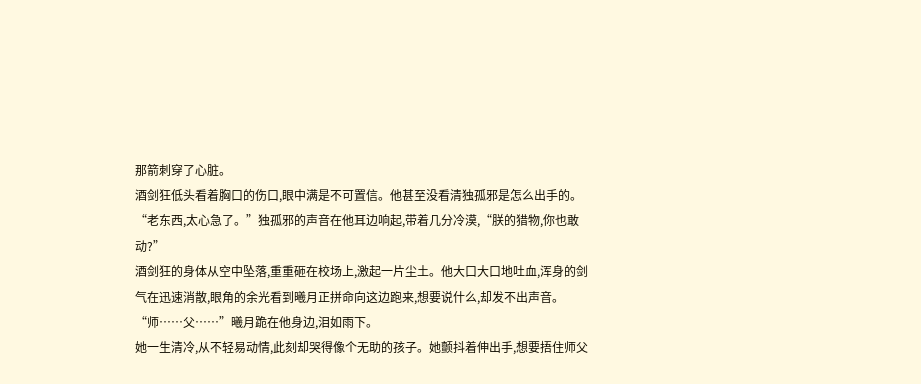那箭刺穿了心脏。
酒剑狂低头看着胸口的伤口,眼中满是不可置信。他甚至没看清独孤邪是怎么出手的。
“老东西,太心急了。”独孤邪的声音在他耳边响起,带着几分冷漠,“朕的猎物,你也敢动?”
酒剑狂的身体从空中坠落,重重砸在校场上,激起一片尘土。他大口大口地吐血,浑身的剑气在迅速消散,眼角的余光看到曦月正拼命向这边跑来,想要说什么,却发不出声音。
“师……父……”曦月跪在他身边,泪如雨下。
她一生清冷,从不轻易动情,此刻却哭得像个无助的孩子。她颤抖着伸出手,想要捂住师父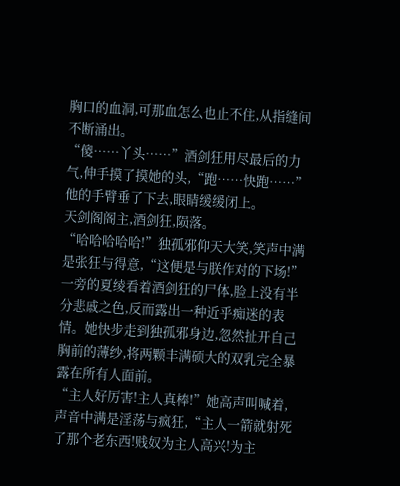胸口的血洞,可那血怎么也止不住,从指缝间不断涌出。
“傻……丫头……”酒剑狂用尽最后的力气,伸手摸了摸她的头,“跑……快跑……”
他的手臂垂了下去,眼睛缓缓闭上。
天剑阁阁主,酒剑狂,陨落。
“哈哈哈哈哈!”独孤邪仰天大笑,笑声中满是张狂与得意,“这便是与朕作对的下场!”
一旁的夏绫看着酒剑狂的尸体,脸上没有半分悲戚之色,反而露出一种近乎痴迷的表情。她快步走到独孤邪身边,忽然扯开自己胸前的薄纱,将两颗丰满硕大的双乳完全暴露在所有人面前。
“主人好厉害!主人真棒!”她高声叫喊着,声音中满是淫荡与疯狂,“主人一箭就射死了那个老东西!贱奴为主人高兴!为主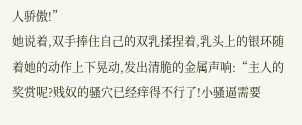人骄傲!”
她说着,双手捧住自己的双乳揉捏着,乳头上的银环随着她的动作上下晃动,发出清脆的金属声响:“主人的奖赏呢?贱奴的骚穴已经痒得不行了!小骚逼需要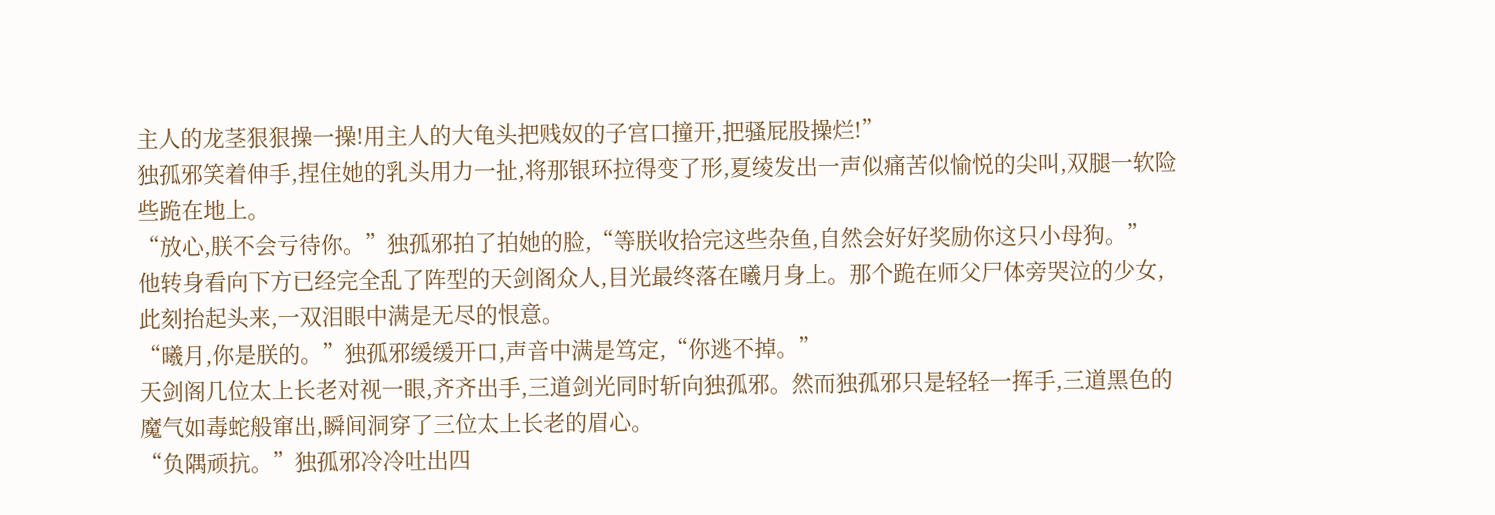主人的龙茎狠狠操一操!用主人的大龟头把贱奴的子宫口撞开,把骚屁股操烂!”
独孤邪笑着伸手,捏住她的乳头用力一扯,将那银环拉得变了形,夏绫发出一声似痛苦似愉悦的尖叫,双腿一软险些跪在地上。
“放心,朕不会亏待你。”独孤邪拍了拍她的脸,“等朕收拾完这些杂鱼,自然会好好奖励你这只小母狗。”
他转身看向下方已经完全乱了阵型的天剑阁众人,目光最终落在曦月身上。那个跪在师父尸体旁哭泣的少女,此刻抬起头来,一双泪眼中满是无尽的恨意。
“曦月,你是朕的。”独孤邪缓缓开口,声音中满是笃定,“你逃不掉。”
天剑阁几位太上长老对视一眼,齐齐出手,三道剑光同时斩向独孤邪。然而独孤邪只是轻轻一挥手,三道黑色的魔气如毒蛇般窜出,瞬间洞穿了三位太上长老的眉心。
“负隅顽抗。”独孤邪冷冷吐出四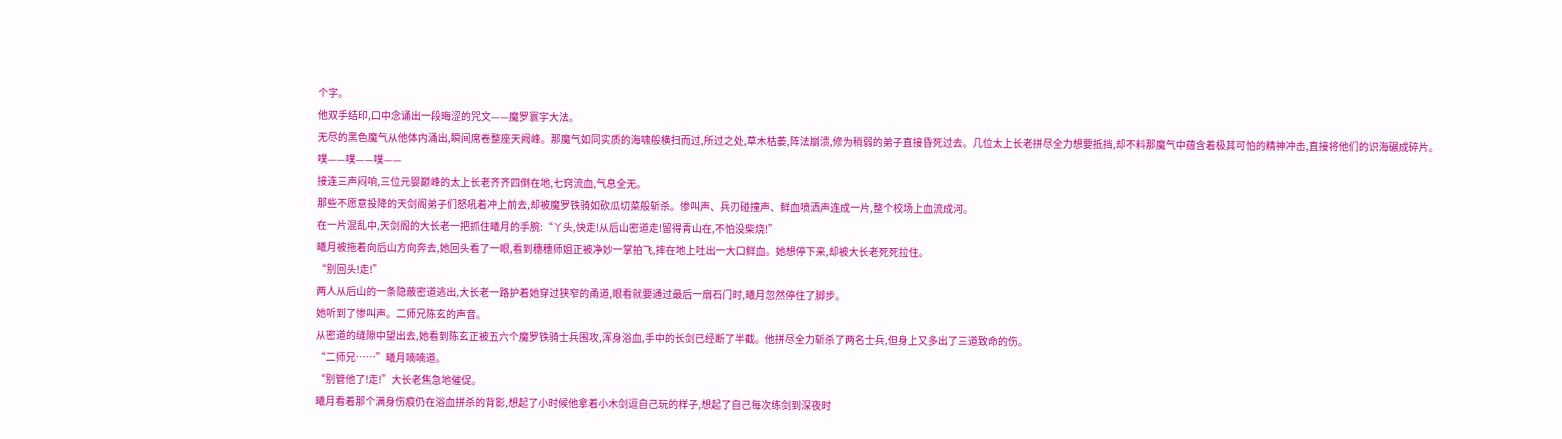个字。
他双手结印,口中念诵出一段晦涩的咒文——魔罗寰宇大法。
无尽的黑色魔气从他体内涌出,瞬间席卷整座天阙峰。那魔气如同实质的海啸般横扫而过,所过之处,草木枯萎,阵法崩溃,修为稍弱的弟子直接昏死过去。几位太上长老拼尽全力想要抵挡,却不料那魔气中蕴含着极其可怕的精神冲击,直接将他们的识海碾成碎片。
噗——噗——噗——
接连三声闷响,三位元婴巅峰的太上长老齐齐四倒在地,七窍流血,气息全无。
那些不愿意投降的天剑阁弟子们怒吼着冲上前去,却被魔罗铁骑如砍瓜切菜般斩杀。惨叫声、兵刃碰撞声、鲜血喷洒声连成一片,整个校场上血流成河。
在一片混乱中,天剑阁的大长老一把抓住曦月的手腕:“丫头,快走!从后山密道走!留得青山在,不怕没柴烧!”
曦月被拖着向后山方向奔去,她回头看了一眼,看到穗穗师姐正被净妙一掌拍飞,摔在地上吐出一大口鲜血。她想停下来,却被大长老死死拉住。
“别回头!走!”
两人从后山的一条隐蔽密道逃出,大长老一路护着她穿过狭窄的甬道,眼看就要通过最后一扇石门时,曦月忽然停住了脚步。
她听到了惨叫声。二师兄陈玄的声音。
从密道的缝隙中望出去,她看到陈玄正被五六个魔罗铁骑士兵围攻,浑身浴血,手中的长剑已经断了半截。他拼尽全力斩杀了两名士兵,但身上又多出了三道致命的伤。
“二师兄……”曦月喃喃道。
“别管他了!走!”大长老焦急地催促。
曦月看着那个满身伤痕仍在浴血拼杀的背影,想起了小时候他拿着小木剑逗自己玩的样子,想起了自己每次练剑到深夜时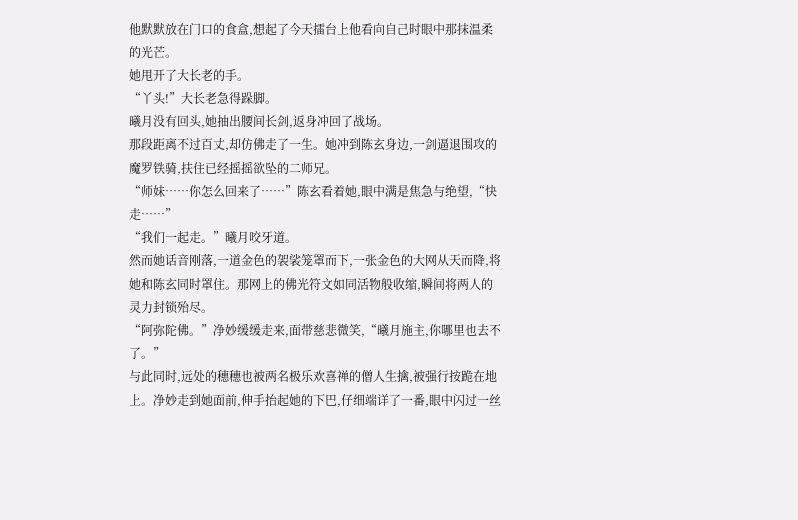他默默放在门口的食盒,想起了今天擂台上他看向自己时眼中那抹温柔的光芒。
她甩开了大长老的手。
“丫头!”大长老急得跺脚。
曦月没有回头,她抽出腰间长剑,返身冲回了战场。
那段距离不过百丈,却仿佛走了一生。她冲到陈玄身边,一剑逼退围攻的魔罗铁骑,扶住已经摇摇欲坠的二师兄。
“师妹……你怎么回来了……”陈玄看着她,眼中满是焦急与绝望,“快走……”
“我们一起走。”曦月咬牙道。
然而她话音刚落,一道金色的袈裟笼罩而下,一张金色的大网从天而降,将她和陈玄同时罩住。那网上的佛光符文如同活物般收缩,瞬间将两人的灵力封锁殆尽。
“阿弥陀佛。”净妙缓缓走来,面带慈悲微笑,“曦月施主,你哪里也去不了。”
与此同时,远处的穗穗也被两名极乐欢喜禅的僧人生擒,被强行按跪在地上。净妙走到她面前,伸手抬起她的下巴,仔细端详了一番,眼中闪过一丝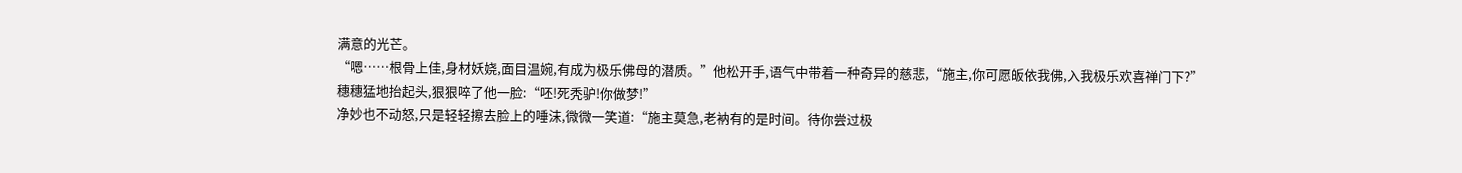满意的光芒。
“嗯……根骨上佳,身材妖娆,面目温婉,有成为极乐佛母的潜质。”他松开手,语气中带着一种奇异的慈悲,“施主,你可愿皈依我佛,入我极乐欢喜禅门下?”
穗穗猛地抬起头,狠狠啐了他一脸:“呸!死秃驴!你做梦!”
净妙也不动怒,只是轻轻擦去脸上的唾沫,微微一笑道:“施主莫急,老衲有的是时间。待你尝过极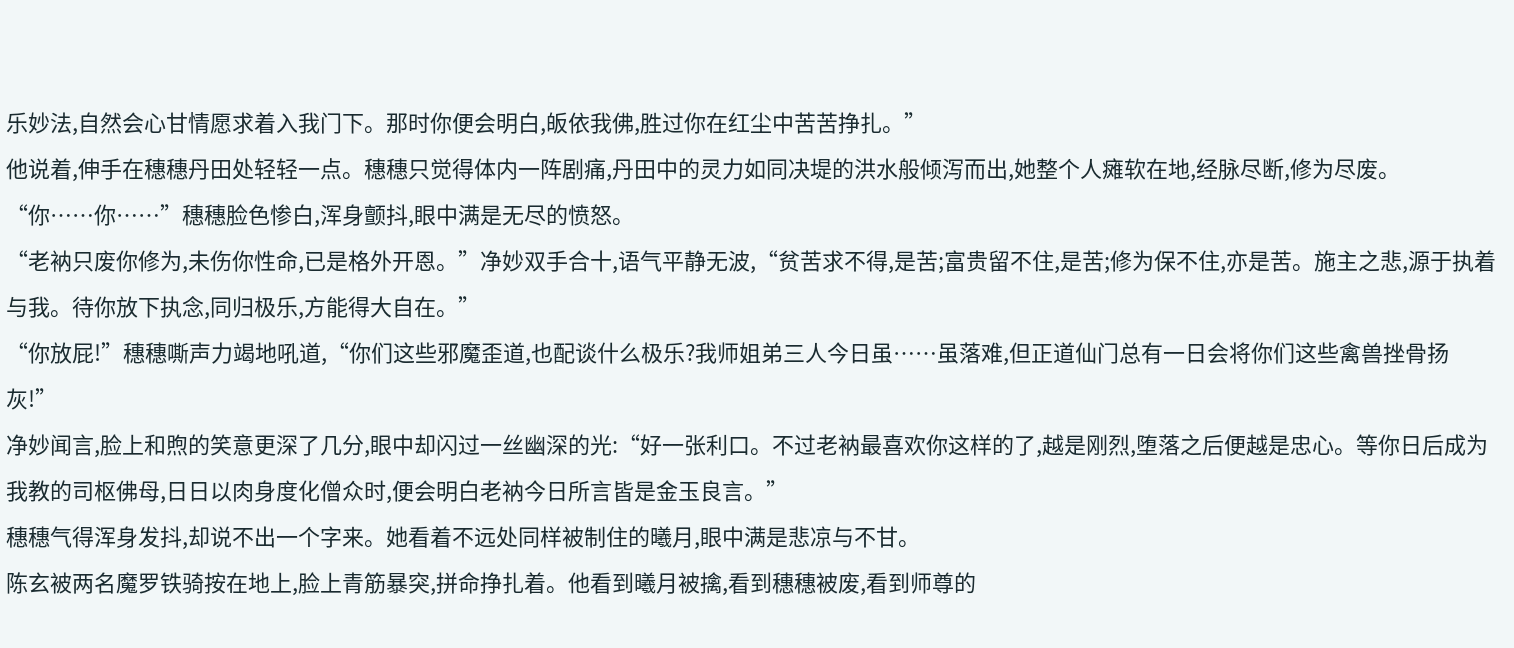乐妙法,自然会心甘情愿求着入我门下。那时你便会明白,皈依我佛,胜过你在红尘中苦苦挣扎。”
他说着,伸手在穗穗丹田处轻轻一点。穗穗只觉得体内一阵剧痛,丹田中的灵力如同决堤的洪水般倾泻而出,她整个人瘫软在地,经脉尽断,修为尽废。
“你……你……”穗穗脸色惨白,浑身颤抖,眼中满是无尽的愤怒。
“老衲只废你修为,未伤你性命,已是格外开恩。”净妙双手合十,语气平静无波,“贫苦求不得,是苦;富贵留不住,是苦;修为保不住,亦是苦。施主之悲,源于执着与我。待你放下执念,同归极乐,方能得大自在。”
“你放屁!”穗穗嘶声力竭地吼道,“你们这些邪魔歪道,也配谈什么极乐?我师姐弟三人今日虽……虽落难,但正道仙门总有一日会将你们这些禽兽挫骨扬灰!”
净妙闻言,脸上和煦的笑意更深了几分,眼中却闪过一丝幽深的光:“好一张利口。不过老衲最喜欢你这样的了,越是刚烈,堕落之后便越是忠心。等你日后成为我教的司枢佛母,日日以肉身度化僧众时,便会明白老衲今日所言皆是金玉良言。”
穗穗气得浑身发抖,却说不出一个字来。她看着不远处同样被制住的曦月,眼中满是悲凉与不甘。
陈玄被两名魔罗铁骑按在地上,脸上青筋暴突,拼命挣扎着。他看到曦月被擒,看到穗穗被废,看到师尊的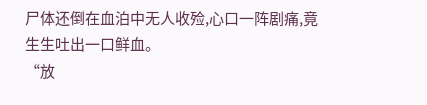尸体还倒在血泊中无人收殓,心口一阵剧痛,竟生生吐出一口鲜血。
“放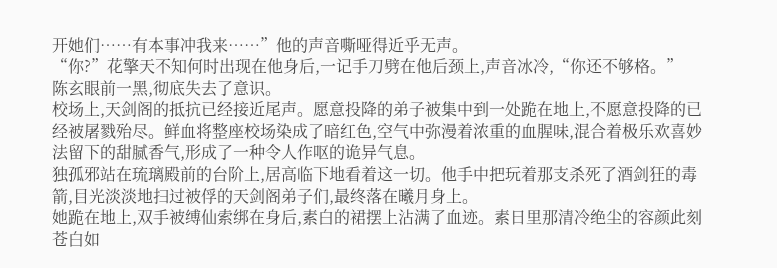开她们……有本事冲我来……”他的声音嘶哑得近乎无声。
“你?”花擎天不知何时出现在他身后,一记手刀劈在他后颈上,声音冰冷,“你还不够格。”
陈玄眼前一黑,彻底失去了意识。
校场上,天剑阁的抵抗已经接近尾声。愿意投降的弟子被集中到一处跪在地上,不愿意投降的已经被屠戮殆尽。鲜血将整座校场染成了暗红色,空气中弥漫着浓重的血腥味,混合着极乐欢喜妙法留下的甜腻香气,形成了一种令人作呕的诡异气息。
独孤邪站在琉璃殿前的台阶上,居高临下地看着这一切。他手中把玩着那支杀死了酒剑狂的毒箭,目光淡淡地扫过被俘的天剑阁弟子们,最终落在曦月身上。
她跪在地上,双手被缚仙索绑在身后,素白的裙摆上沾满了血迹。素日里那清冷绝尘的容颜此刻苍白如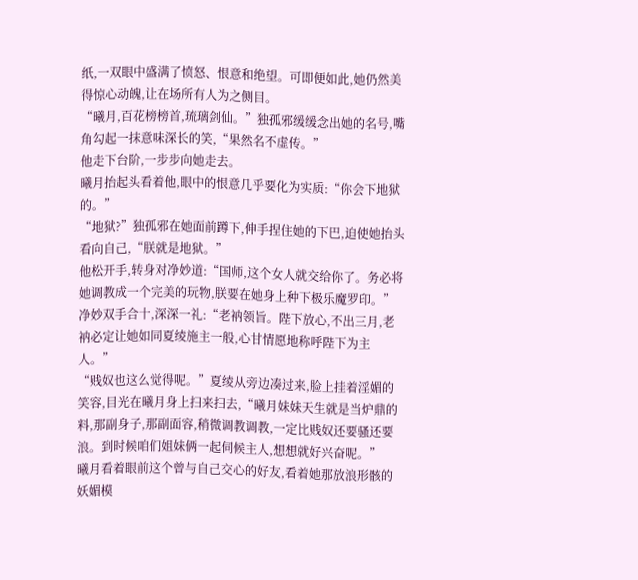纸,一双眼中盛满了愤怒、恨意和绝望。可即便如此,她仍然美得惊心动魄,让在场所有人为之侧目。
“曦月,百花榜榜首,琉璃剑仙。”独孤邪缓缓念出她的名号,嘴角勾起一抹意味深长的笑,“果然名不虚传。”
他走下台阶,一步步向她走去。
曦月抬起头看着他,眼中的恨意几乎要化为实质:“你会下地狱的。”
“地狱?”独孤邪在她面前蹲下,伸手捏住她的下巴,迫使她抬头看向自己,“朕就是地狱。”
他松开手,转身对净妙道:“国师,这个女人就交给你了。务必将她调教成一个完美的玩物,朕要在她身上种下极乐魔罗印。”
净妙双手合十,深深一礼:“老衲领旨。陛下放心,不出三月,老衲必定让她如同夏绫施主一般,心甘情愿地称呼陛下为主人。”
“贱奴也这么觉得呢。”夏绫从旁边凑过来,脸上挂着淫媚的笑容,目光在曦月身上扫来扫去,“曦月妹妹天生就是当炉鼎的料,那副身子,那副面容,稍微调教调教,一定比贱奴还要骚还要浪。到时候咱们姐妹俩一起伺候主人,想想就好兴奋呢。”
曦月看着眼前这个曾与自己交心的好友,看着她那放浪形骸的妖媚模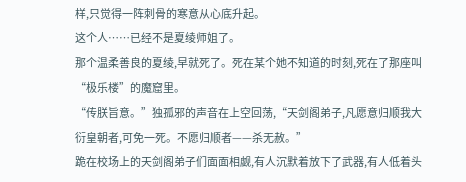样,只觉得一阵刺骨的寒意从心底升起。
这个人……已经不是夏绫师姐了。
那个温柔善良的夏绫,早就死了。死在某个她不知道的时刻,死在了那座叫“极乐楼”的魔窟里。
“传朕旨意。”独孤邪的声音在上空回荡,“天剑阁弟子,凡愿意归顺我大衍皇朝者,可免一死。不愿归顺者——杀无赦。”
跪在校场上的天剑阁弟子们面面相觑,有人沉默着放下了武器,有人低着头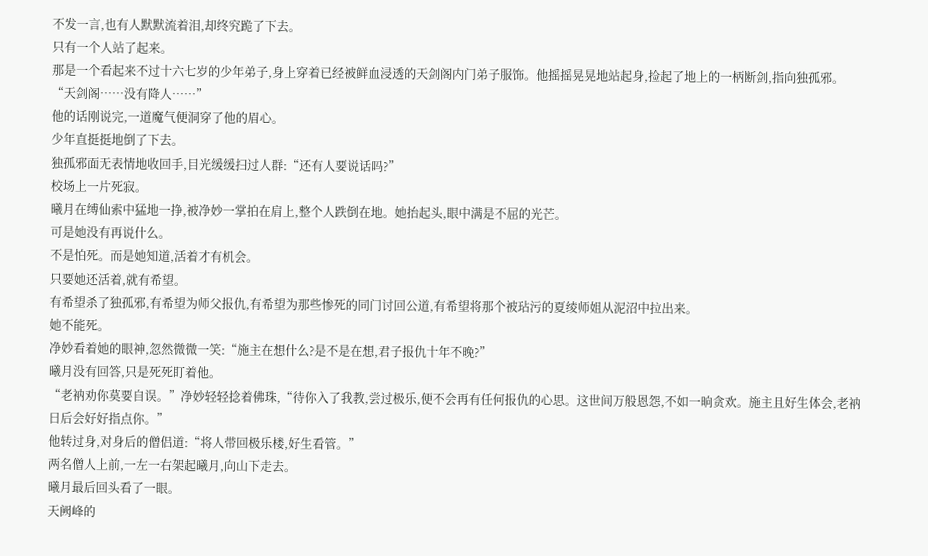不发一言,也有人默默流着泪,却终究跪了下去。
只有一个人站了起来。
那是一个看起来不过十六七岁的少年弟子,身上穿着已经被鲜血浸透的天剑阁内门弟子服饰。他摇摇晃晃地站起身,捡起了地上的一柄断剑,指向独孤邪。
“天剑阁……没有降人……”
他的话刚说完,一道魔气便洞穿了他的眉心。
少年直挺挺地倒了下去。
独孤邪面无表情地收回手,目光缓缓扫过人群:“还有人要说话吗?”
校场上一片死寂。
曦月在缚仙索中猛地一挣,被净妙一掌拍在肩上,整个人跌倒在地。她抬起头,眼中满是不屈的光芒。
可是她没有再说什么。
不是怕死。而是她知道,活着才有机会。
只要她还活着,就有希望。
有希望杀了独孤邪,有希望为师父报仇,有希望为那些惨死的同门讨回公道,有希望将那个被玷污的夏绫师姐从泥沼中拉出来。
她不能死。
净妙看着她的眼神,忽然微微一笑:“施主在想什么?是不是在想,君子报仇十年不晚?”
曦月没有回答,只是死死盯着他。
“老衲劝你莫要自误。”净妙轻轻捻着佛珠,“待你入了我教,尝过极乐,便不会再有任何报仇的心思。这世间万般恩怨,不如一晌贪欢。施主且好生体会,老衲日后会好好指点你。”
他转过身,对身后的僧侣道:“将人带回极乐楼,好生看管。”
两名僧人上前,一左一右架起曦月,向山下走去。
曦月最后回头看了一眼。
天阙峰的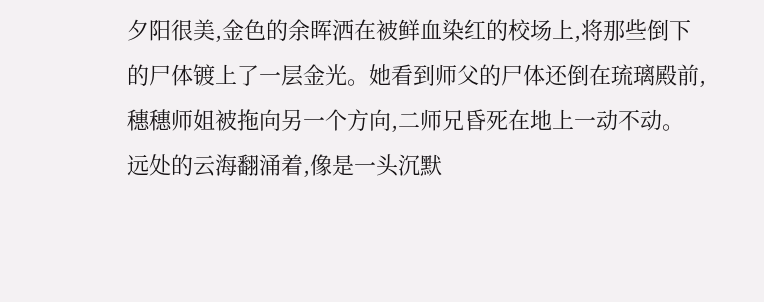夕阳很美,金色的余晖洒在被鲜血染红的校场上,将那些倒下的尸体镀上了一层金光。她看到师父的尸体还倒在琉璃殿前,穗穗师姐被拖向另一个方向,二师兄昏死在地上一动不动。
远处的云海翻涌着,像是一头沉默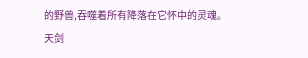的野兽,吞噬着所有降落在它怀中的灵魂。
天剑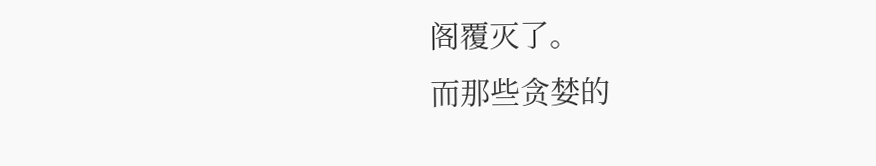阁覆灭了。
而那些贪婪的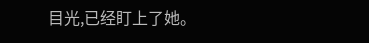目光,已经盯上了她。